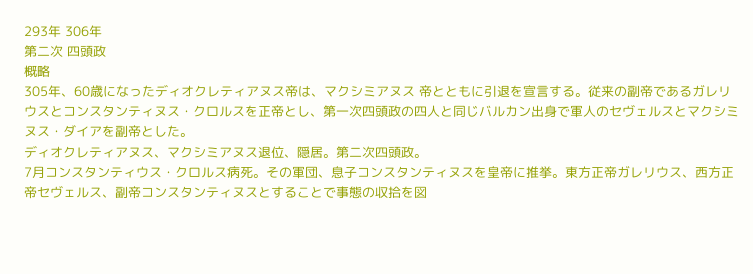293年 306年
第二次 四頭政
概略
305年、60歳になったディオクレティアヌス帝は、マクシミアヌス 帝とともに引退を宣言する。従来の副帝であるガレリウスとコンスタンティヌス・クロルスを正帝とし、第一次四頭政の四人と同じバルカン出身で軍人のセヴェルスとマクシミヌス・ダイアを副帝とした。
ディオクレティアヌス、マクシミアヌス退位、隠居。第二次四頭政。
7月コンスタンティウス・クロルス病死。その軍団、息子コンスタンティヌスを皇帝に推挙。東方正帝ガレリウス、西方正帝セヴェルス、副帝コンスタンティヌスとすることで事態の収拾を図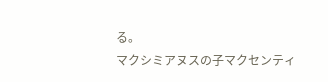る。
マクシミアヌスの子マクセンティ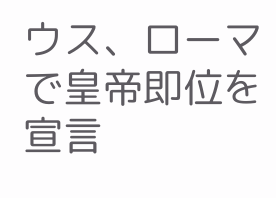ウス、ローマで皇帝即位を宣言